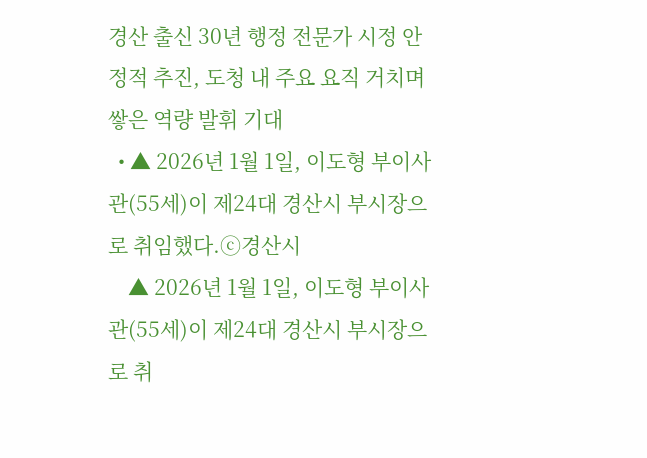경산 출신 30년 행정 전문가 시정 안정적 추진, 도청 내 주요 요직 거치며 쌓은 역량 발휘 기대
  • ▲ 2026년 1월 1일, 이도형 부이사관(55세)이 제24대 경산시 부시장으로 취임했다.ⓒ경산시
    ▲ 2026년 1월 1일, 이도형 부이사관(55세)이 제24대 경산시 부시장으로 취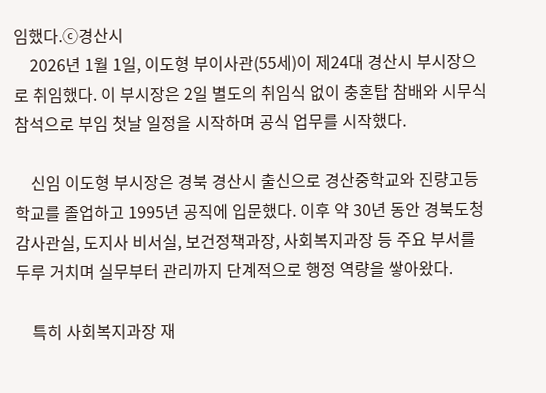임했다.ⓒ경산시
    2026년 1월 1일, 이도형 부이사관(55세)이 제24대 경산시 부시장으로 취임했다. 이 부시장은 2일 별도의 취임식 없이 충혼탑 참배와 시무식 참석으로 부임 첫날 일정을 시작하며 공식 업무를 시작했다.

    신임 이도형 부시장은 경북 경산시 출신으로 경산중학교와 진량고등학교를 졸업하고 1995년 공직에 입문했다. 이후 약 30년 동안 경북도청 감사관실, 도지사 비서실, 보건정책과장, 사회복지과장 등 주요 부서를 두루 거치며 실무부터 관리까지 단계적으로 행정 역량을 쌓아왔다.

    특히 사회복지과장 재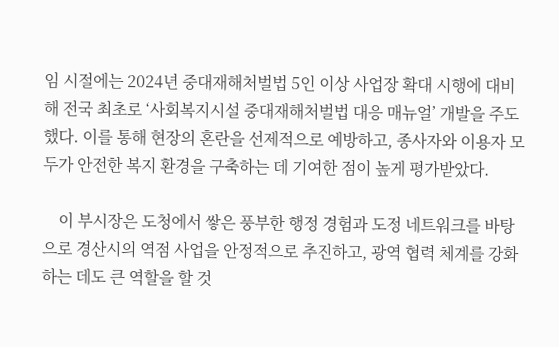임 시절에는 2024년 중대재해처벌법 5인 이상 사업장 확대 시행에 대비해 전국 최초로 ‘사회복지시설 중대재해처벌법 대응 매뉴얼’ 개발을 주도했다. 이를 통해 현장의 혼란을 선제적으로 예방하고, 종사자와 이용자 모두가 안전한 복지 환경을 구축하는 데 기여한 점이 높게 평가받았다.

    이 부시장은 도청에서 쌓은 풍부한 행정 경험과 도정 네트워크를 바탕으로 경산시의 역점 사업을 안정적으로 추진하고, 광역 협력 체계를 강화하는 데도 큰 역할을 할 것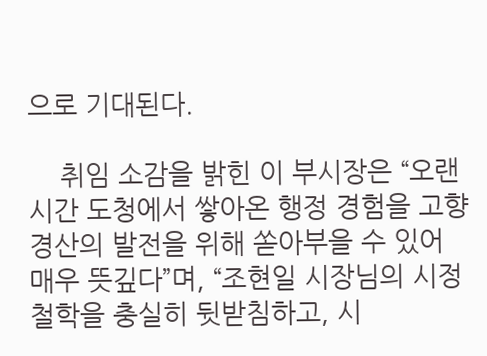으로 기대된다.

    취임 소감을 밝힌 이 부시장은 “오랜 시간 도청에서 쌓아온 행정 경험을 고향 경산의 발전을 위해 쏟아부을 수 있어 매우 뜻깊다”며, “조현일 시장님의 시정 철학을 충실히 뒷받침하고, 시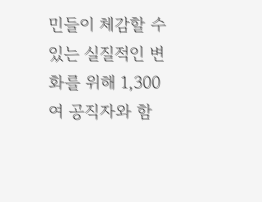민들이 체감할 수 있는 실질적인 변화를 위해 1,300여 공직자와 함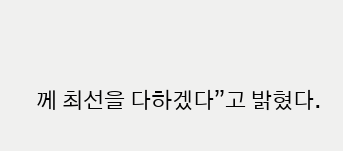께 최선을 다하겠다”고 밝혔다.